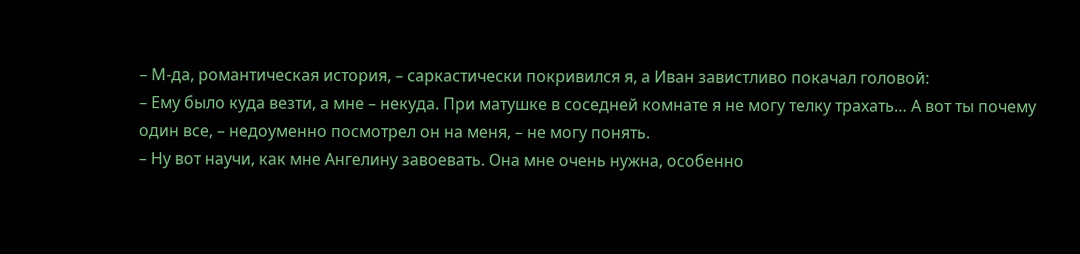– М-да, романтическая история, – саркастически покривился я, а Иван завистливо покачал головой:
– Ему было куда везти, а мне – некуда. При матушке в соседней комнате я не могу телку трахать… А вот ты почему один все, – недоуменно посмотрел он на меня, – не могу понять.
– Ну вот научи, как мне Ангелину завоевать. Она мне очень нужна, особенно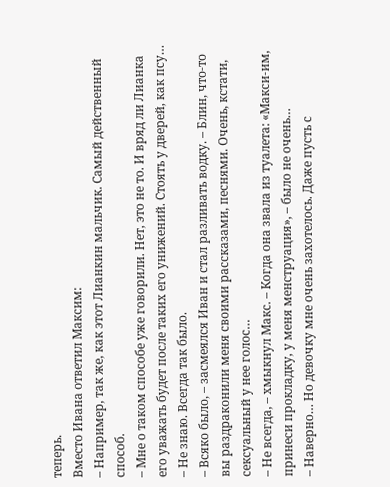теперь.
Вместо Ивана ответил Максим:
– Например, так же, как этот Лианкин мальчик. Самый действенный способ.
– Мне о таком способе уже говорили. Нет, это не то. И вряд ли Лианка его уважать будет после таких его унижений. Стоять у дверей, как псу…
– Не знаю. Всегда так было.
– Всяко было, – засмеялся Иван и стал разливать водку. – Блин, что-то вы раздраконили меня своими рассказами, песнями. Очень, кстати, сексуальный у нее голос…
– Не всегда, – хмыкнул Макс. – Когда она звала из туалета: «Макси-им, принеси прокладку, у меня менструация», – было не очень…
– Наверно… Но девочку мне очень захотелось. Даже пусть с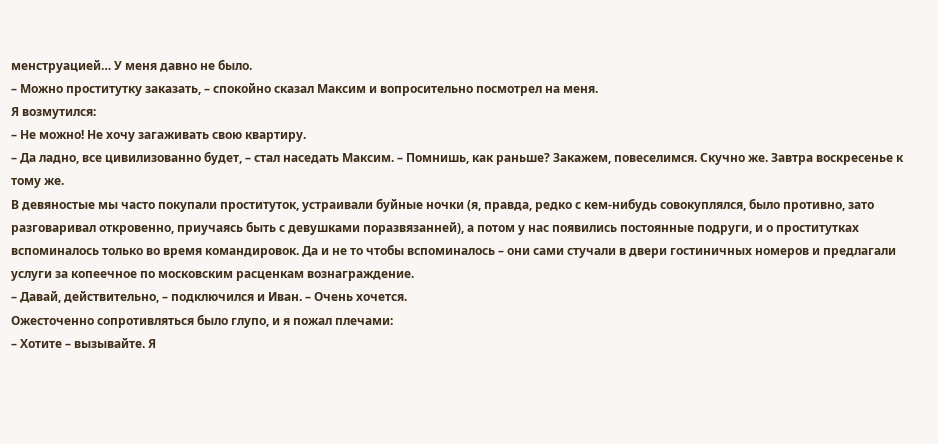менструацией… У меня давно не было.
– Можно проститутку заказать, – спокойно сказал Максим и вопросительно посмотрел на меня.
Я возмутился:
– Не можно! Не хочу загаживать свою квартиру.
– Да ладно, все цивилизованно будет, – стал наседать Максим. – Помнишь, как раньше? Закажем, повеселимся. Скучно же. Завтра воскресенье к тому же.
В девяностые мы часто покупали проституток, устраивали буйные ночки (я, правда, редко с кем-нибудь совокуплялся, было противно, зато разговаривал откровенно, приучаясь быть с девушками поразвязанней), а потом у нас появились постоянные подруги, и о проститутках вспоминалось только во время командировок. Да и не то чтобы вспоминалось – они сами стучали в двери гостиничных номеров и предлагали услуги за копеечное по московским расценкам вознаграждение.
– Давай, действительно, – подключился и Иван. – Очень хочется.
Ожесточенно сопротивляться было глупо, и я пожал плечами:
– Хотите – вызывайте. Я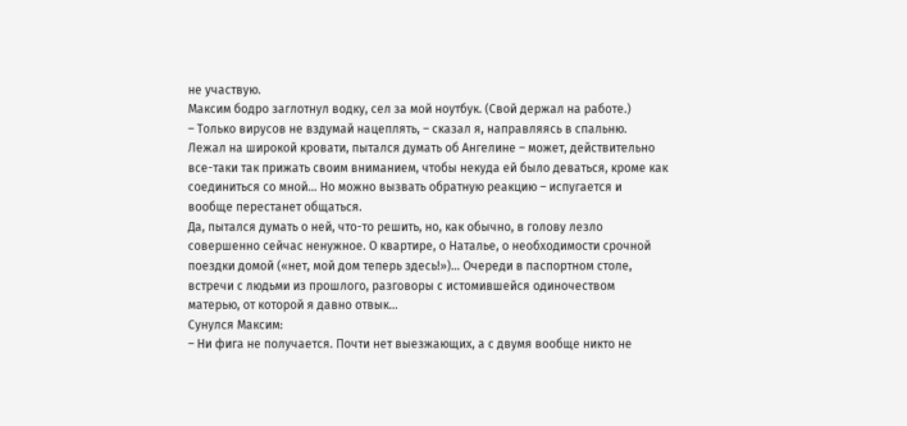не участвую.
Максим бодро заглотнул водку, сел за мой ноутбук. (Свой держал на работе.)
– Только вирусов не вздумай нацеплять, – сказал я, направляясь в спальню.
Лежал на широкой кровати, пытался думать об Ангелине – может, действительно все-таки так прижать своим вниманием, чтобы некуда ей было деваться, кроме как соединиться со мной… Но можно вызвать обратную реакцию – испугается и вообще перестанет общаться.
Да, пытался думать о ней, что-то решить, но, как обычно, в голову лезло совершенно сейчас ненужное. О квартире, о Наталье, о необходимости срочной поездки домой («нет, мой дом теперь здесь!»)… Очереди в паспортном столе, встречи с людьми из прошлого, разговоры с истомившейся одиночеством матерью, от которой я давно отвык…
Сунулся Максим:
– Ни фига не получается. Почти нет выезжающих, а с двумя вообще никто не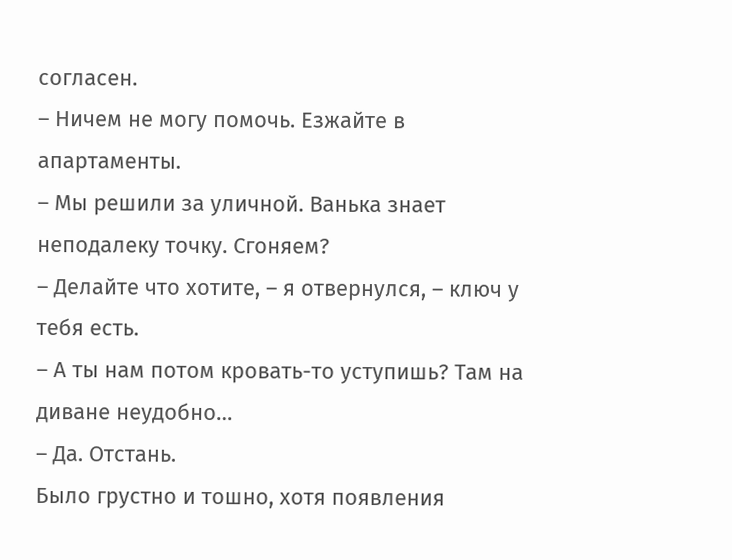согласен.
– Ничем не могу помочь. Езжайте в апартаменты.
– Мы решили за уличной. Ванька знает неподалеку точку. Сгоняем?
– Делайте что хотите, – я отвернулся, – ключ у тебя есть.
– А ты нам потом кровать-то уступишь? Там на диване неудобно…
– Да. Отстань.
Было грустно и тошно, хотя появления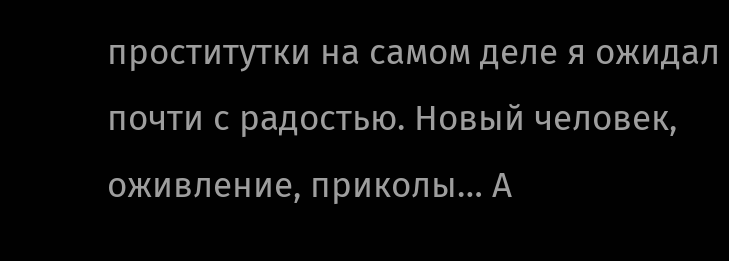проститутки на самом деле я ожидал почти с радостью. Новый человек, оживление, приколы… А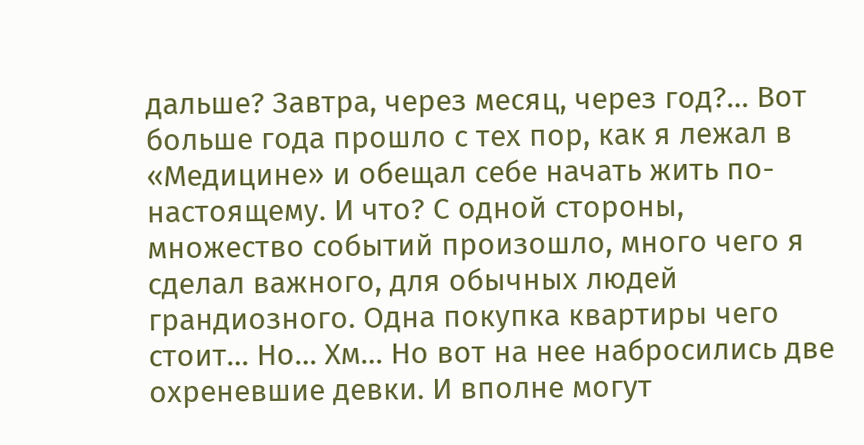дальше? Завтра, через месяц, через год?… Вот больше года прошло с тех пор, как я лежал в «Медицине» и обещал себе начать жить по-настоящему. И что? С одной стороны, множество событий произошло, много чего я сделал важного, для обычных людей грандиозного. Одна покупка квартиры чего стоит… Но… Хм… Но вот на нее набросились две охреневшие девки. И вполне могут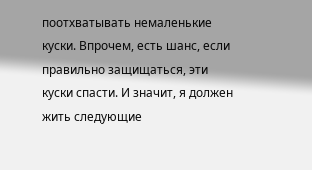поотхватывать немаленькие куски. Впрочем, есть шанс, если правильно защищаться, эти куски спасти. И значит, я должен жить следующие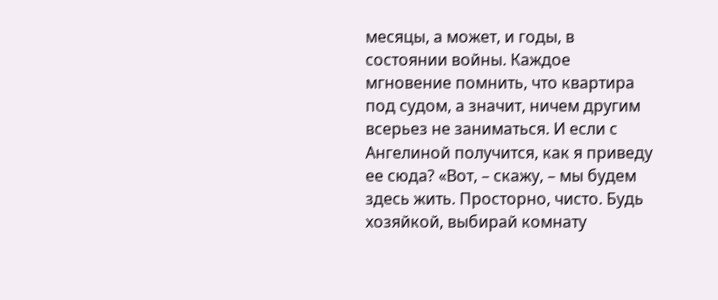месяцы, а может, и годы, в состоянии войны. Каждое мгновение помнить, что квартира под судом, а значит, ничем другим всерьез не заниматься. И если с Ангелиной получится, как я приведу ее сюда? «Вот, – скажу, – мы будем здесь жить. Просторно, чисто. Будь хозяйкой, выбирай комнату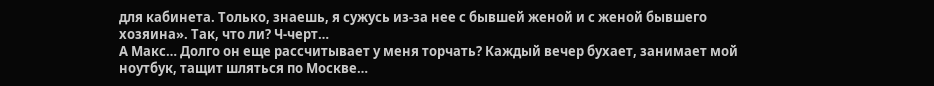для кабинета. Только, знаешь, я сужусь из-за нее с бывшей женой и с женой бывшего хозяина». Так, что ли? Ч-черт…
А Макс… Долго он еще рассчитывает у меня торчать? Каждый вечер бухает, занимает мой ноутбук, тащит шляться по Москве…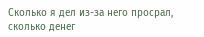Сколько я дел из-за него просрал, сколько денег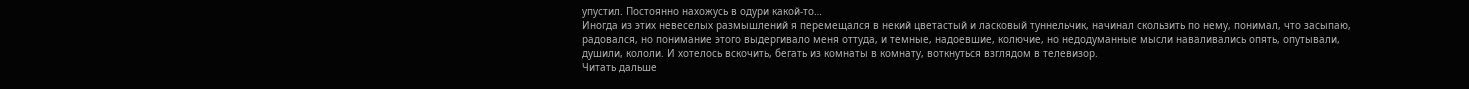упустил. Постоянно нахожусь в одури какой-то…
Иногда из этих невеселых размышлений я перемещался в некий цветастый и ласковый туннельчик, начинал скользить по нему, понимал, что засыпаю, радовался, но понимание этого выдергивало меня оттуда, и темные, надоевшие, колючие, но недодуманные мысли наваливались опять, опутывали, душили, кололи. И хотелось вскочить, бегать из комнаты в комнату, воткнуться взглядом в телевизор.
Читать дальше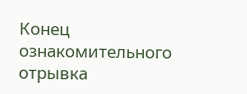Конец ознакомительного отрывка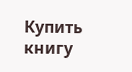Купить книгу